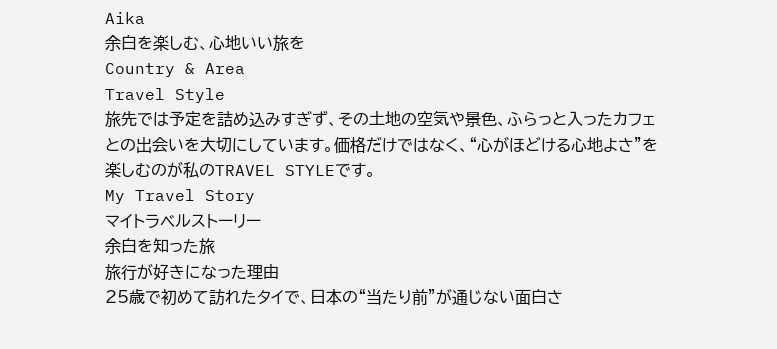Aika
余白を楽しむ、心地いい旅を
Country & Area
Travel Style
旅先では予定を詰め込みすぎず、その土地の空気や景色、ふらっと入ったカフェとの出会いを大切にしています。価格だけではなく、“心がほどける心地よさ”を楽しむのが私のTRAVEL STYLEです。
My Travel Story
マイトラベルストーリー
余白を知った旅
旅行が好きになった理由
25歳で初めて訪れたタイで、日本の“当たり前”が通じない面白さ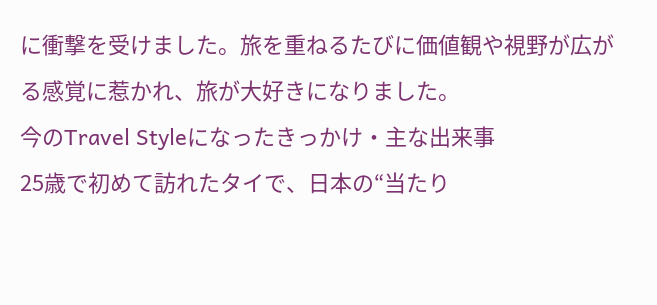に衝撃を受けました。旅を重ねるたびに価値観や視野が広がる感覚に惹かれ、旅が大好きになりました。
今のTravel Styleになったきっかけ・主な出来事
25歳で初めて訪れたタイで、日本の“当たり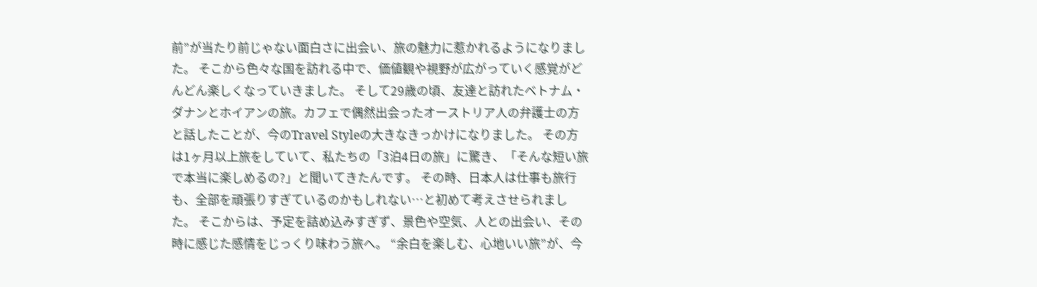前”が当たり前じゃない面白さに出会い、旅の魅力に惹かれるようになりました。 そこから色々な国を訪れる中で、価値観や視野が広がっていく感覚がどんどん楽しくなっていきました。 そして29歳の頃、友達と訪れたベトナム・ダナンとホイアンの旅。カフェで偶然出会ったオーストリア人の弁護士の方と話したことが、今のTravel Styleの大きなきっかけになりました。 その方は1ヶ月以上旅をしていて、私たちの「3泊4日の旅」に驚き、「そんな短い旅で本当に楽しめるの?」と聞いてきたんです。 その時、日本人は仕事も旅行も、全部を頑張りすぎているのかもしれない…と初めて考えさせられました。 そこからは、予定を詰め込みすぎず、景色や空気、人との出会い、その時に感じた感情をじっくり味わう旅へ。 “余白を楽しむ、心地いい旅”が、今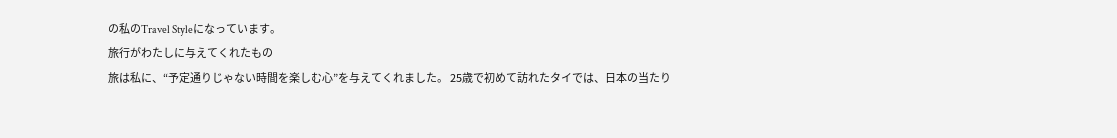の私のTravel Styleになっています。
旅行がわたしに与えてくれたもの
旅は私に、“予定通りじゃない時間を楽しむ心”を与えてくれました。 25歳で初めて訪れたタイでは、日本の当たり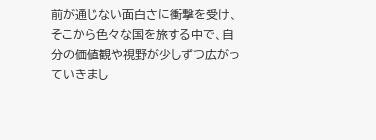前が通じない面白さに衝撃を受け、そこから色々な国を旅する中で、自分の価値観や視野が少しずつ広がっていきまし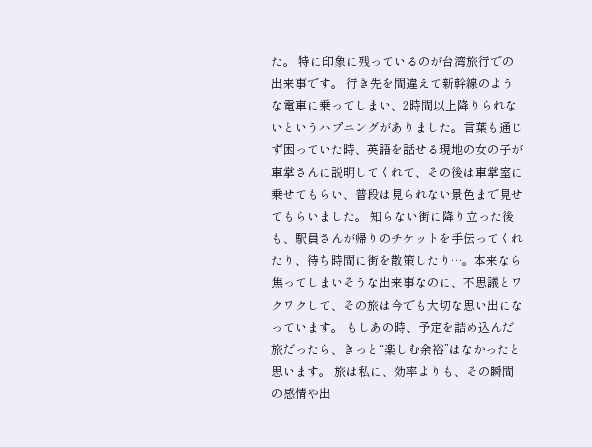た。 特に印象に残っているのが台湾旅行での出来事です。 行き先を間違えて新幹線のような電車に乗ってしまい、2時間以上降りられないというハプニングがありました。言葉も通じず困っていた時、英語を話せる現地の女の子が車掌さんに説明してくれて、その後は車掌室に乗せてもらい、普段は見られない景色まで見せてもらいました。 知らない街に降り立った後も、駅員さんが帰りのチケットを手伝ってくれたり、待ち時間に街を散策したり…。本来なら焦ってしまいそうな出来事なのに、不思議とワクワクして、その旅は今でも大切な思い出になっています。 もしあの時、予定を詰め込んだ旅だったら、きっと“楽しむ余裕”はなかったと思います。 旅は私に、効率よりも、その瞬間の感情や出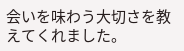会いを味わう大切さを教えてくれました。